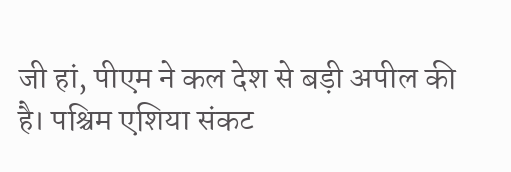जी हां, पीएम ने कल देश से बड़ी अपील की है। पश्चिम एशिया संकट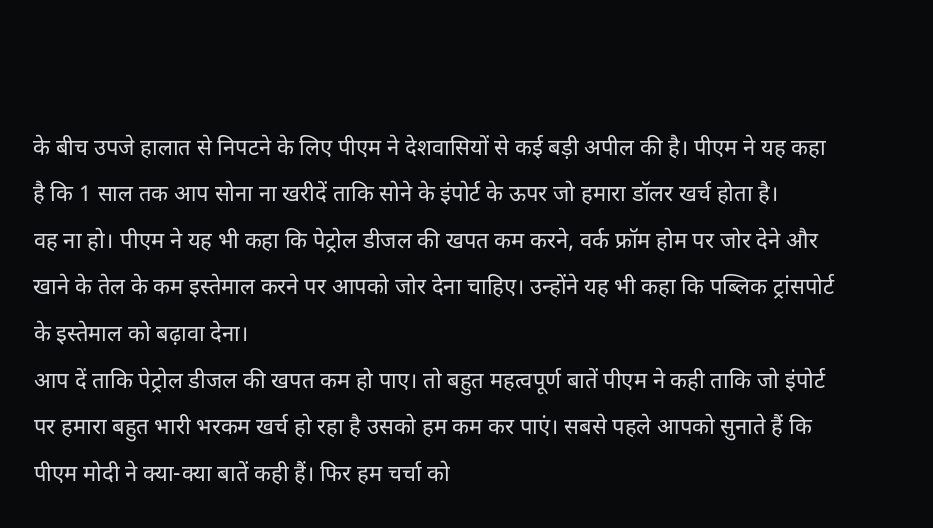के बीच उपजे हालात से निपटने के लिए पीएम ने देशवासियों से कई बड़ी अपील की है। पीएम ने यह कहा है कि 1 साल तक आप सोना ना खरीदें ताकि सोने के इंपोर्ट के ऊपर जो हमारा डॉलर खर्च होता है।
वह ना हो। पीएम ने यह भी कहा कि पेट्रोल डीजल की खपत कम करने, वर्क फ्रॉम होम पर जोर देने और खाने के तेल के कम इस्तेमाल करने पर आपको जोर देना चाहिए। उन्होंने यह भी कहा कि पब्लिक ट्रांसपोर्ट के इस्तेमाल को बढ़ावा देना।
आप दें ताकि पेट्रोल डीजल की खपत कम हो पाए। तो बहुत महत्वपूर्ण बातें पीएम ने कही ताकि जो इंपोर्ट पर हमारा बहुत भारी भरकम खर्च हो रहा है उसको हम कम कर पाएं। सबसे पहले आपको सुनाते हैं कि पीएम मोदी ने क्या-क्या बातें कही हैं। फिर हम चर्चा को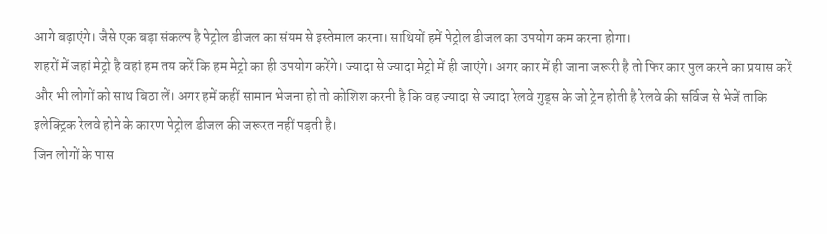आगे बढ़ाएंगे। जैसे एक बड़ा संकल्प है पेट्रोल डीजल का संयम से इस्तेमाल करना। साथियों हमें पेट्रोल डीजल का उपयोग कम करना होगा।
शहरों में जहां मेट्रो है वहां हम तय करें कि हम मेट्रो का ही उपयोग करेंगे। ज्यादा से ज्यादा मेट्रो में ही जाएंगे। अगर कार में ही जाना जरूरी है तो फिर कार पुल करने का प्रयास करें और भी लोगों को साथ बिठा लें। अगर हमें कहीं सामान भेजना हो तो कोशिश करनी है कि वह ज्यादा से ज्यादा रेलवे गुड्स के जो ट्रेन होती है रेलवे की सर्विज से भेजें ताकि इलेक्ट्रिक रेलवे होने के कारण पेट्रोल डीजल की जरूरत नहीं पड़ती है।
जिन लोगों के पास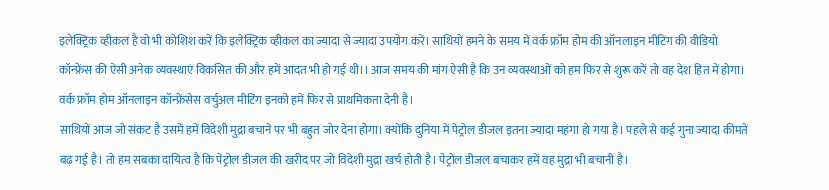इलेक्ट्रिक व्हीकल है वो भी कोशिश करें कि इलेक्ट्रिक व्हीकल का ज्यादा से ज्यादा उपयोग करें। साथियों हमने के समय में वर्क फ्रॉम होम की ऑनलाइन मीटिंग की वीडियो कॉन्फ्रेंस की ऐसी अनेक व्यवस्थाएं विकसित की और हमें आदत भी हो गई थी।। आज समय की मांग ऐसी है कि उन व्यवस्थाओं को हम फिर से शुरू करें तो वह देश हित में होगा। वर्क फ्रॉम होम ऑनलाइन कॉन्फ्रेंसेस वर्चुअल मीटिंग इनको हमें फिर से प्राथमिकता देनी है।
साथियों आज जो संकट है उसमें हमें विदेशी मुद्रा बचाने पर भी बहुत जोर देना होगा। क्योंकि दुनिया में पेट्रोल डीजल इतना ज्यादा महंगा हो गया है। पहले से कई गुना ज्यादा कीमतें बढ़ गई है। तो हम सबका दायित्व है कि पेट्रोल डीजल की खरीद पर जो विदेशी मुद्रा खर्च होती है। पेट्रोल डीजल बचाकर हमें वह मुद्रा भी बचानी है।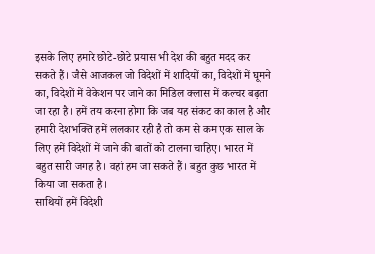इसके लिए हमारे छोटे-छोटे प्रयास भी देश की बहुत मदद कर सकते हैं। जैसे आजकल जो विदेशों में शादियों का, विदेशों में घूमने का, विदेशों में वेकेशन पर जाने का मिडिल क्लास में कल्चर बढ़ता जा रहा है। हमें तय करना होगा कि जब यह संकट का काल है और हमारी देशभक्ति हमें ललकार रही है तो कम से कम एक साल के लिए हमें विदेशों में जाने की बातों को टालना चाहिए। भारत में बहुत सारी जगह है। वहां हम जा सकते हैं। बहुत कुछ भारत में किया जा सकता है।
साथियों हमें विदेशी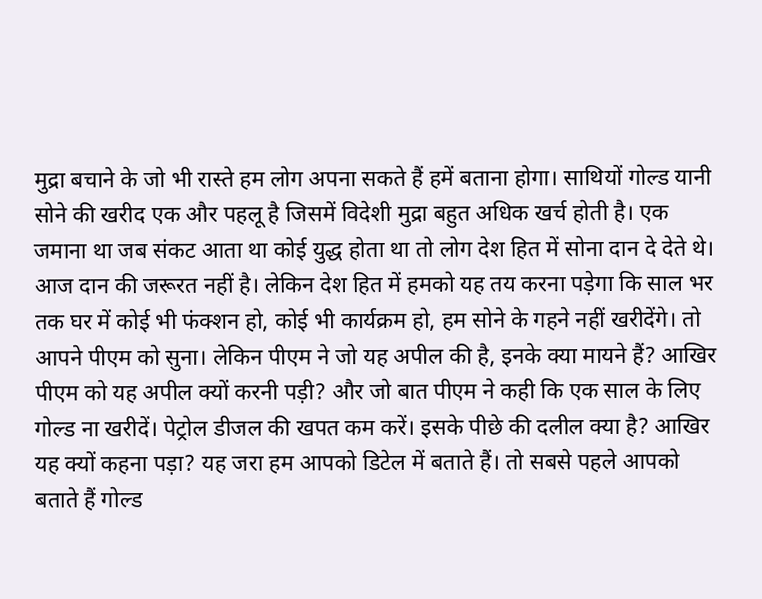मुद्रा बचाने के जो भी रास्ते हम लोग अपना सकते हैं हमें बताना होगा। साथियों गोल्ड यानी सोने की खरीद एक और पहलू है जिसमें विदेशी मुद्रा बहुत अधिक खर्च होती है। एक जमाना था जब संकट आता था कोई युद्ध होता था तो लोग देश हित में सोना दान दे देते थे। आज दान की जरूरत नहीं है। लेकिन देश हित में हमको यह तय करना पड़ेगा कि साल भर तक घर में कोई भी फंक्शन हो, कोई भी कार्यक्रम हो, हम सोने के गहने नहीं खरीदेंगे। तो आपने पीएम को सुना। लेकिन पीएम ने जो यह अपील की है, इनके क्या मायने हैं? आखिर पीएम को यह अपील क्यों करनी पड़ी? और जो बात पीएम ने कही कि एक साल के लिए गोल्ड ना खरीदें। पेट्रोल डीजल की खपत कम करें। इसके पीछे की दलील क्या है? आखिर यह क्यों कहना पड़ा? यह जरा हम आपको डिटेल में बताते हैं। तो सबसे पहले आपको बताते हैं गोल्ड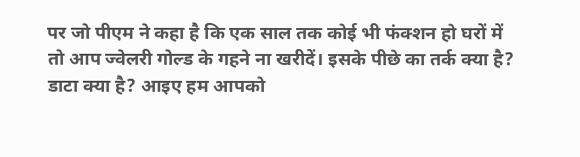पर जो पीएम ने कहा है कि एक साल तक कोई भी फंक्शन हो घरों में तो आप ज्वेलरी गोल्ड के गहने ना खरीदें। इसके पीछे का तर्क क्या है? डाटा क्या है? आइए हम आपको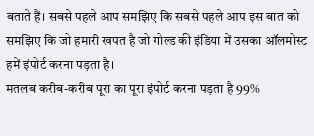बताते हैं। सबसे पहले आप समझिए कि सबसे पहले आप इस बात को समझिए कि जो हमारी खपत है जो गोल्ड की इंडिया में उसका ऑलमोस्ट हमें इंपोर्ट करना पड़ता है।
मतलब करीब-करीब पूरा का पूरा इंपोर्ट करना पड़ता है 99%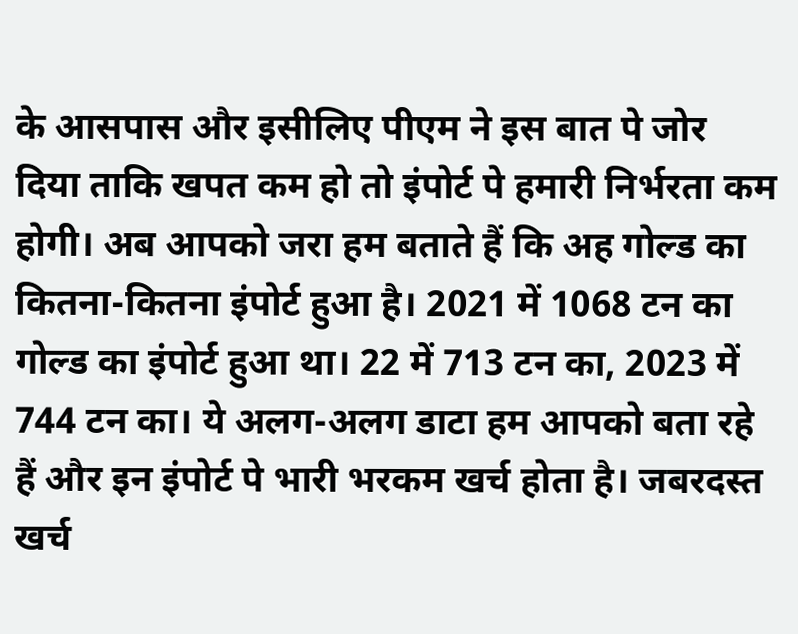के आसपास और इसीलिए पीएम ने इस बात पे जोर दिया ताकि खपत कम हो तो इंपोर्ट पे हमारी निर्भरता कम होगी। अब आपको जरा हम बताते हैं कि अह गोल्ड का कितना-कितना इंपोर्ट हुआ है। 2021 में 1068 टन का गोल्ड का इंपोर्ट हुआ था। 22 में 713 टन का, 2023 में 744 टन का। ये अलग-अलग डाटा हम आपको बता रहे हैं और इन इंपोर्ट पे भारी भरकम खर्च होता है। जबरदस्त खर्च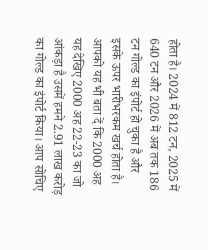होता है। 2024 में 812 टन, 2025 में 640 टन और 2026 में अब तक 186 टन गोल्ड का इंपोर्ट हो चुका है और इसके ऊपर भारीभरकम खर्च होता है।
आपको यह भी बता दें कि 2000 अह यह देखिए 2000 अह 22-23 का जो आंकड़ा है उसमें हमने 2.91 लाख करोड़ का गोल्ड का इंपोर्ट किया। आप सोचिए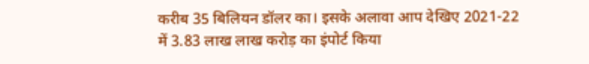करीब 35 बिलियन डॉलर का। इसके अलावा आप देखिए 2021-22 में 3.83 लाख लाख करोड़ का इंपोर्ट किया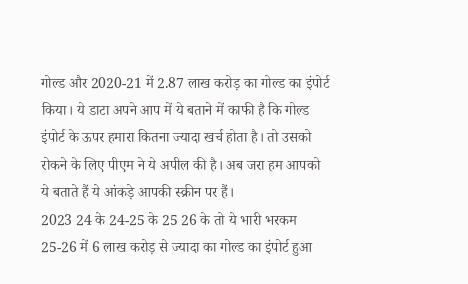गोल्ड और 2020-21 में 2.87 लाख करोड़ का गोल्ड का इंपोर्ट किया। ये डाटा अपने आप में ये बताने में काफी है कि गोल्ड इंपोर्ट के ऊपर हमारा कितना ज्यादा खर्च होता है। तो उसको रोकने के लिए पीएम ने ये अपील की है। अब जरा हम आपको ये बताते हैं ये आंकड़े आपकी स्क्रीन पर हैं।
2023 24 के 24-25 के 25 26 के तो ये भारी भरकम 25-26 में 6 लाख करोड़ से ज्यादा का गोल्ड का इंपोर्ट हुआ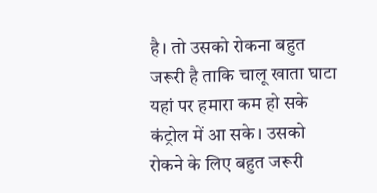है। तो उसको रोकना बहुत जरूरी है ताकि चालू खाता घाटा यहां पर हमारा कम हो सके कंट्रोल में आ सके। उसको रोकने के लिए बहुत जरूरी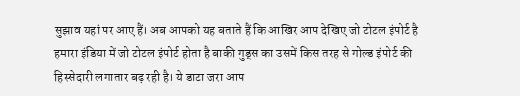सुझाव यहां पर आए हैं। अब आपको यह बताते हैं कि आखिर आप देखिए जो टोटल इंपोर्ट है हमारा इंडिया में जो टोटल इंपोर्ट होता है बाकी गुड्स का उसमें किस तरह से गोल्ड इंपोर्ट की हिस्सेदारी लगातार बढ़ रही है। ये डाटा जरा आप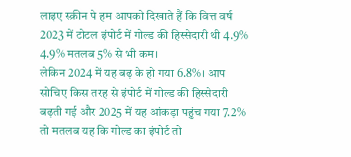लाइए स्क्रीन पे हम आपको दिखाते हैं कि वित्त वर्ष 2023 में टोटल इंपोर्ट में गोल्ड की हिस्सेदारी थी 4.9% 4.9% मतलब 5% से भी कम।
लेकिन 2024 में यह बढ़ के हो गया 6.8%। आप सोचिए किस तरह से इंपोर्ट में गोल्ड की हिस्सेदारी बढ़ती गई और 2025 में यह आंकड़ा पहुंच गया 7.2% तो मतलब यह कि गोल्ड का इंपोर्ट तो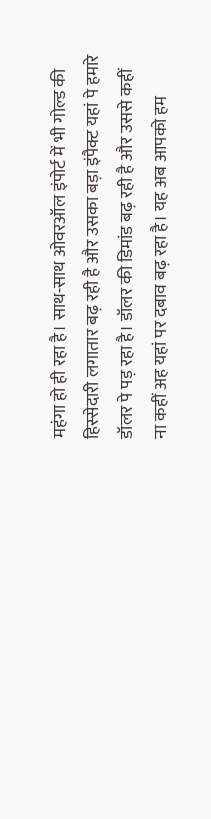महंगा हो ही रहा है। साथ-साथ ओवरऑल इंपोर्ट में भी गोल्ड की हिस्सेदारी लगातार बढ़ रही है और उसका बड़ा इंपैक्ट यहां पे हमारे डॉलर पे पड़ रहा है। डॉलर की डिमांड बढ़ रही है और उससे कहीं ना कहीं अह यहां पर दबाव बढ़ रहा है। यह अब आपको हम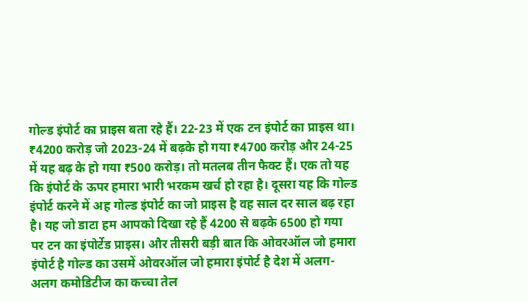गोल्ड इंपोर्ट का प्राइस बता रहे हैं। 22-23 में एक टन इंपोर्ट का प्राइस था।
₹4200 करोड़ जो 2023-24 में बढ़के हो गया ₹4700 करोड़ और 24-25 में यह बढ़ के हो गया ₹500 करोड़। तो मतलब तीन फैक्ट हैं। एक तो यह कि इंपोर्ट के ऊपर हमारा भारी भरकम खर्च हो रहा है। दूसरा यह कि गोल्ड इंपोर्ट करने में अह गोल्ड इंपोर्ट का जो प्राइस है वह साल दर साल बढ़ रहा है। यह जो डाटा हम आपको दिखा रहे हैं 4200 से बढ़के 6500 हो गया पर टन का इंपोर्टेड प्राइस। और तीसरी बड़ी बात कि ओवरऑल जो हमारा इंपोर्ट है गोल्ड का उसमें ओवरऑल जो हमारा इंपोर्ट है देश में अलग-अलग कमोडिटीज का कच्चा तेल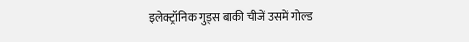इलेक्ट्रॉनिक गुड्स बाकी चीजें उसमें गोल्ड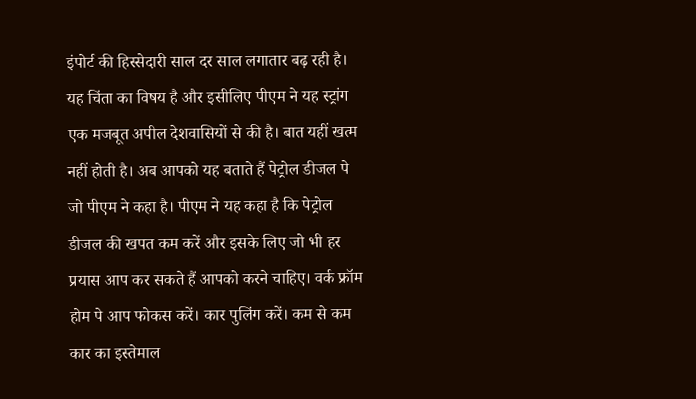इंपोर्ट की हिस्सेदारी साल दर साल लगातार बढ़ रही है।
यह चिंता का विषय है और इसीलिए पीएम ने यह स्ट्रांग एक मजबूत अपील देशवासियों से की है। बात यहीं खत्म नहीं होती है। अब आपको यह बताते हैं पेट्रोल डीजल पे जो पीएम ने कहा है। पीएम ने यह कहा है कि पेट्रोल डीजल की खपत कम करें और इसके लिए जो भी हर प्रयास आप कर सकते हैं आपको करने चाहिए। वर्क फ्रॉम होम पे आप फोकस करें। कार पुलिंग करें। कम से कम कार का इस्तेमाल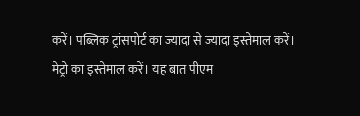करें। पब्लिक ट्रांसपोर्ट का ज्यादा से ज्यादा इस्तेमाल करें। मेट्रो का इस्तेमाल करें। यह बात पीएम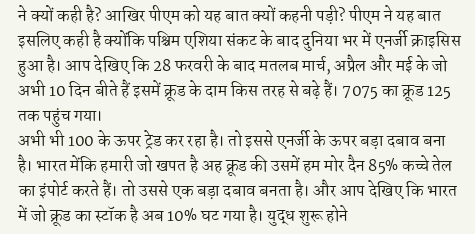ने क्यों कही है? आखिर पीएम को यह बात क्यों कहनी पड़ी? पीएम ने यह बात इसलिए कही है क्योंकि पश्चिम एशिया संकट के बाद दुनिया भर में एनर्जी क्राइसिस हुआ है। आप देखिए कि 28 फरवरी के बाद मतलब मार्च, अप्रैल और मई के जो अभी 10 दिन बीते हैं इसमें क्रूड के दाम किस तरह से बढ़े हैं। 7075 का क्रूड 125 तक पहुंच गया।
अभी भी 100 के ऊपर ट्रेड कर रहा है। तो इससे एनर्जी के ऊपर बड़ा दबाव बना है। भारत मेंकि हमारी जो खपत है अह क्रूड की उसमें हम मोर दैन 85% कच्चे तेल का इंपोर्ट करते हैं। तो उससे एक बड़ा दबाव बनता है। और आप देखिए कि भारत में जो क्रूड का स्टॉक है अब 10% घट गया है। युद्ध शुरू होने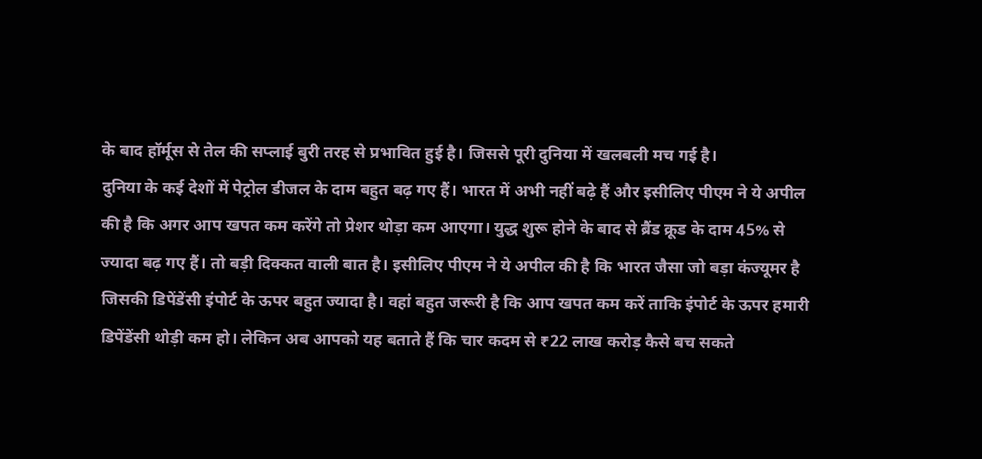के बाद हॉर्मूस से तेल की सप्लाई बुरी तरह से प्रभावित हुई है। जिससे पूरी दुनिया में खलबली मच गई है।
दुनिया के कई देशों में पेट्रोल डीजल के दाम बहुत बढ़ गए हैं। भारत में अभी नहीं बढ़े हैं और इसीलिए पीएम ने ये अपील की है कि अगर आप खपत कम करेंगे तो प्रेशर थोड़ा कम आएगा। युद्ध शुरू होने के बाद से ब्रैंड क्रूड के दाम 45% से ज्यादा बढ़ गए हैं। तो बड़ी दिक्कत वाली बात है। इसीलिए पीएम ने ये अपील की है कि भारत जैसा जो बड़ा कंज्यूमर है जिसकी डिपेंडेंसी इंपोर्ट के ऊपर बहुत ज्यादा है। वहां बहुत जरूरी है कि आप खपत कम करें ताकि इंपोर्ट के ऊपर हमारी डिपेंडेंसी थोड़ी कम हो। लेकिन अब आपको यह बताते हैं कि चार कदम से ₹22 लाख करोड़ कैसे बच सकते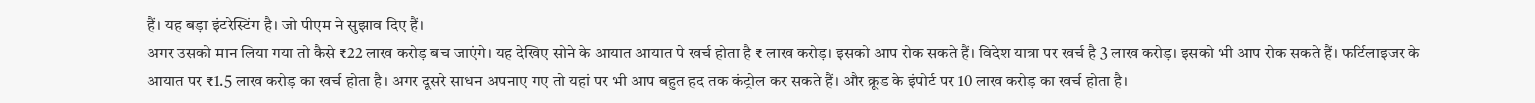हैं। यह बड़ा इंटरेस्टिंग है। जो पीएम ने सुझाव दिए हैं।
अगर उसको मान लिया गया तो कैसे ₹22 लाख करोड़ बच जाएंगे। यह देखिए सोने के आयात आयात पे खर्च होता है ₹ लाख करोड़। इसको आप रोक सकते हैं। विदेश यात्रा पर खर्च है 3 लाख करोड़। इसको भी आप रोक सकते हैं। फर्टिलाइजर के आयात पर ₹1.5 लाख करोड़ का खर्च होता है। अगर दूसरे साधन अपनाए गए तो यहां पर भी आप बहुत हद तक कंट्रोल कर सकते हैं। और क्रूड के इंपोर्ट पर 10 लाख करोड़ का खर्च होता है।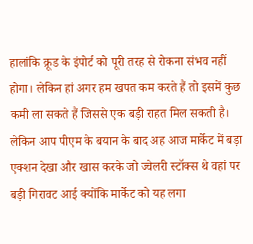हालांकि क्रूड के इंपोर्ट को पूरी तरह से रोकना संभव नहीं होगा। लेकिन हां अगर हम खपत कम करते हैं तो इसमें कुछ कमी ला सकते हैं जिससे एक बड़ी राहत मिल सकती है। लेकिन आप पीएम के बयान के बाद अह आज मार्केट में बड़ा एक्शन देखा और खास करके जो ज्वेलरी स्टॉक्स थे वहां पर बड़ी गिरावट आई क्योंकि मार्केट को यह लगा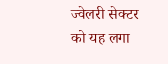ज्वेलरी सेक्टर को यह लगा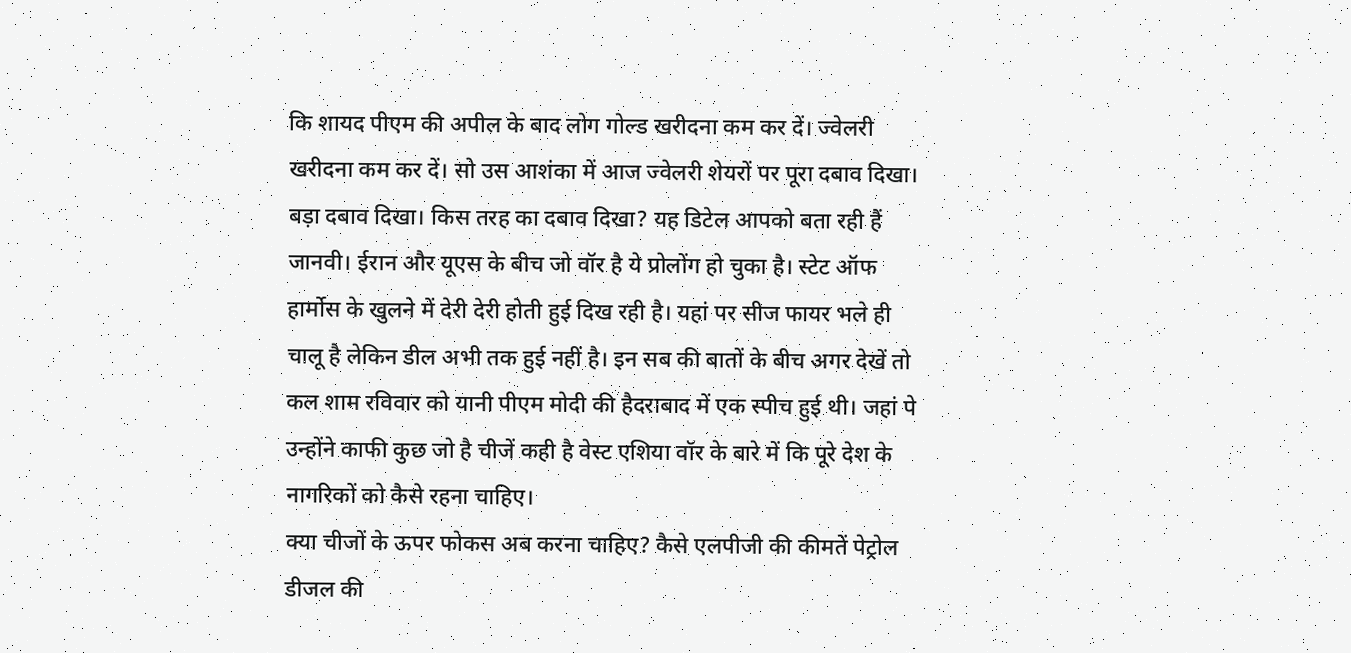कि शायद पीएम की अपील के बाद लोग गोल्ड खरीदना कम कर दें। ज्वेलरी खरीदना कम कर दें। सो उस आशंका में आज ज्वेलरी शेयरों पर पूरा दबाव दिखा।
बड़ा दबाव दिखा। किस तरह का दबाव दिखा? यह डिटेल आपको बता रही हैं जानवी। ईरान और यूएस के बीच जो वॉर है ये प्रोलोंग हो चुका है। स्टेट ऑफ हार्मोस के खुलने में देरी देरी होती हुई दिख रही है। यहां पर सीज फायर भले ही चालू है लेकिन डील अभी तक हुई नहीं है। इन सब की बातों के बीच अगर देखें तो कल शाम रविवार को यानी पीएम मोदी की हैदराबाद में एक स्पीच हुई थी। जहां पे उन्होंने काफी कुछ जो है चीजें कही है वेस्ट एशिया वॉर के बारे में कि पूरे देश के नागरिकों को कैसे रहना चाहिए।
क्या चीजों के ऊपर फोकस अब करना चाहिए? कैसे एलपीजी की कीमतें पेट्रोल डीजल की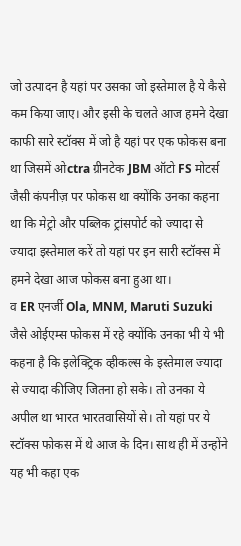जो उत्पादन है यहां पर उसका जो इस्तेमाल है ये कैसे कम किया जाए। और इसी के चलते आज हमने देखा काफी सारे स्टॉक्स में जो है यहां पर एक फोकस बना था जिसमें ओctra ग्रीनटेक JBM ऑटो FS मोटर्स जैसी कंपनीज़ पर फोकस था क्योंकि उनका कहना था कि मेट्रो और पब्लिक ट्रांसपोर्ट को ज्यादा से ज्यादा इस्तेमाल करें तो यहां पर इन सारी स्टॉक्स में हमने देखा आज फोकस बना हुआ था।
व ER एनर्जी Ola, MNM, Maruti Suzuki जैसे ओईएम्स फोकस में रहे क्योंकि उनका भी ये भी कहना है कि इलेक्ट्रिक व्हीकल्स के इस्तेमाल ज्यादा से ज्यादा कीजिए जितना हो सके। तो उनका ये अपील था भारत भारतवासियों से। तो यहां पर ये स्टॉक्स फोकस में थे आज के दिन। साथ ही में उन्होंने यह भी कहा एक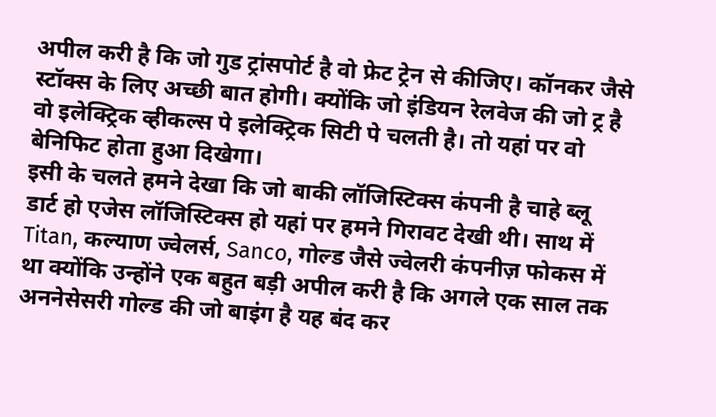अपील करी है कि जो गुड ट्रांसपोर्ट है वो फ्रेट ट्रेन से कीजिए। कॉनकर जैसे स्टॉक्स के लिए अच्छी बात होगी। क्योंकि जो इंडियन रेलवेज की जो ट्र है वो इलेक्ट्रिक व्हीकल्स पे इलेक्ट्रिक सिटी पे चलती है। तो यहां पर वो बेनिफिट होता हुआ दिखेगा।
इसी के चलते हमने देखा कि जो बाकी लॉजिस्टिक्स कंपनी है चाहे ब्लू डार्ट हो एजेस लॉजिस्टिक्स हो यहां पर हमने गिरावट देखी थी। साथ में Titan, कल्याण ज्वेलर्स, Sanco, गोल्ड जैसे ज्वेलरी कंपनीज़ फोकस में था क्योंकि उन्होंने एक बहुत बड़ी अपील करी है कि अगले एक साल तक अननेसेसरी गोल्ड की जो बाइंग है यह बंद कर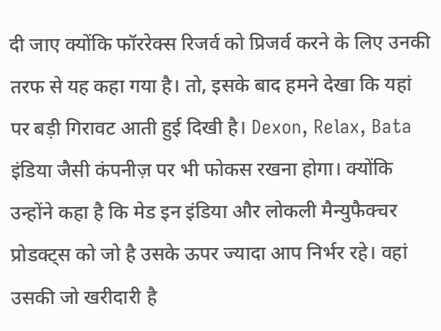दी जाए क्योंकि फॉररेक्स रिजर्व को प्रिजर्व करने के लिए उनकी तरफ से यह कहा गया है। तो, इसके बाद हमने देखा कि यहां पर बड़ी गिरावट आती हुई दिखी है। Dexon, Relax, Bata इंडिया जैसी कंपनीज़ पर भी फोकस रखना होगा। क्योंकि उन्होंने कहा है कि मेड इन इंडिया और लोकली मैन्युफैक्चर प्रोडक्ट्स को जो है उसके ऊपर ज्यादा आप निर्भर रहे। वहां उसकी जो खरीदारी है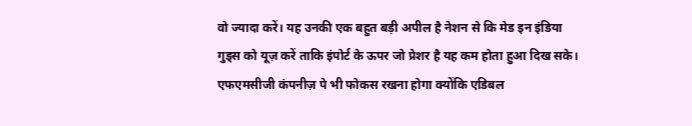वो ज्यादा करें। यह उनकी एक बहुत बड़ी अपील है नेशन से कि मेड इन इंडिया गुड्स को यूज़ करें ताकि इंपोर्ट के ऊपर जो प्रेशर है यह कम होता हुआ दिख सके। एफएमसीजी कंपनीज़ पे भी फोकस रखना होगा क्योंकि एडिबल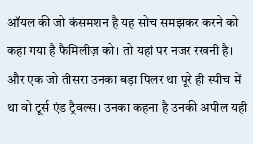ऑयल की जो कंसमशन है यह सोच समझकर करने को कहा गया है फैमिलीज़ को। तो यहां पर नजर रखनी है। और एक जो तीसरा उनका बड़ा पिलर था पूरे ही स्पीच में था वो टूर्स एंड ट्रैवल्स। उनका कहना है उनकी अपील यही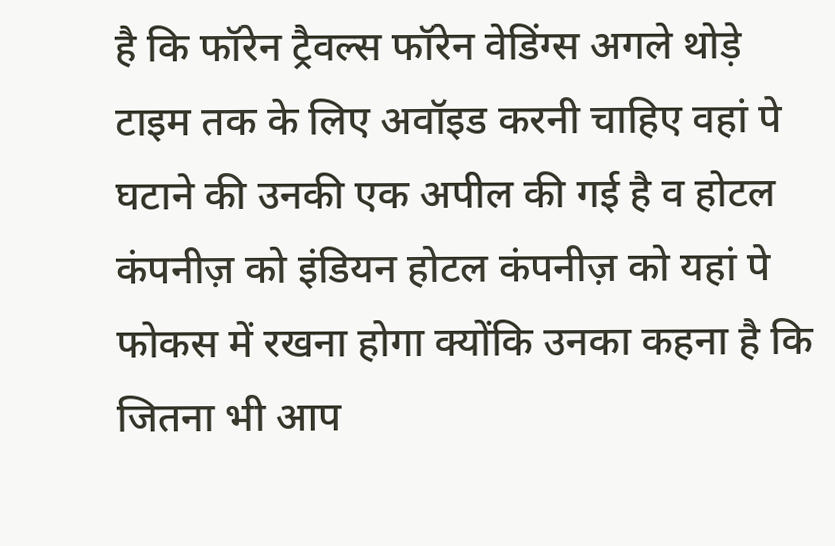है कि फॉरेन ट्रैवल्स फॉरेन वेडिंग्स अगले थोड़े टाइम तक के लिए अवॉइड करनी चाहिए वहां पे घटाने की उनकी एक अपील की गई है व होटल कंपनीज़ को इंडियन होटल कंपनीज़ को यहां पे फोकस में रखना होगा क्योंकि उनका कहना है कि जितना भी आप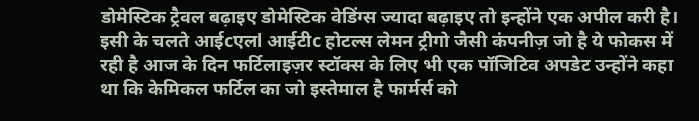डोमेस्टिक ट्रैवल बढ़ाइए डोमेस्टिक वेडिंग्स ज्यादा बढ़ाइए तो इन्होंने एक अपील करी है।
इसी के चलते आईcएलl आईटीc होटल्स लेमन ट्रीगो जैसी कंपनीज़ जो है ये फोकस में रही है आज के दिन फर्टिलाइज़र स्टॉक्स के लिए भी एक पॉजिटिव अपडेट उन्होंने कहा था कि केमिकल फर्टिल का जो इस्तेमाल है फार्मर्स को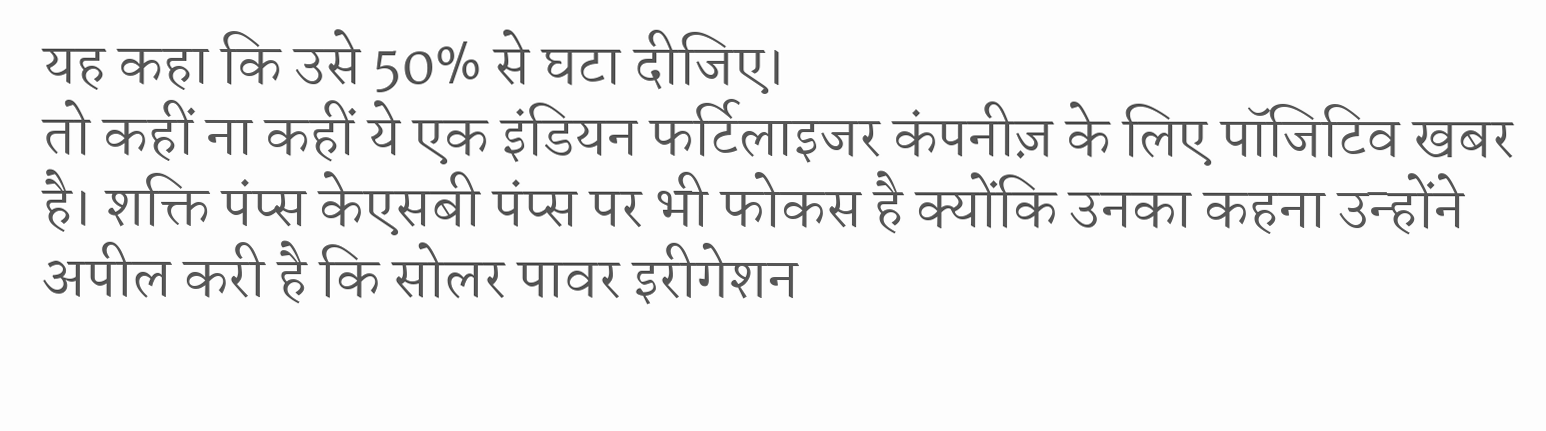यह कहा कि उसे 50% से घटा दीजिए।
तो कहीं ना कहीं ये एक इंडियन फर्टिलाइजर कंपनीज़ के लिए पॉजिटिव खबर है। शक्ति पंप्स केएसबी पंप्स पर भी फोकस है क्योंकि उनका कहना उन्होंने अपील करी है कि सोलर पावर इरीगेशन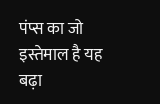पंप्स का जो इस्तेमाल है यह बढ़ा